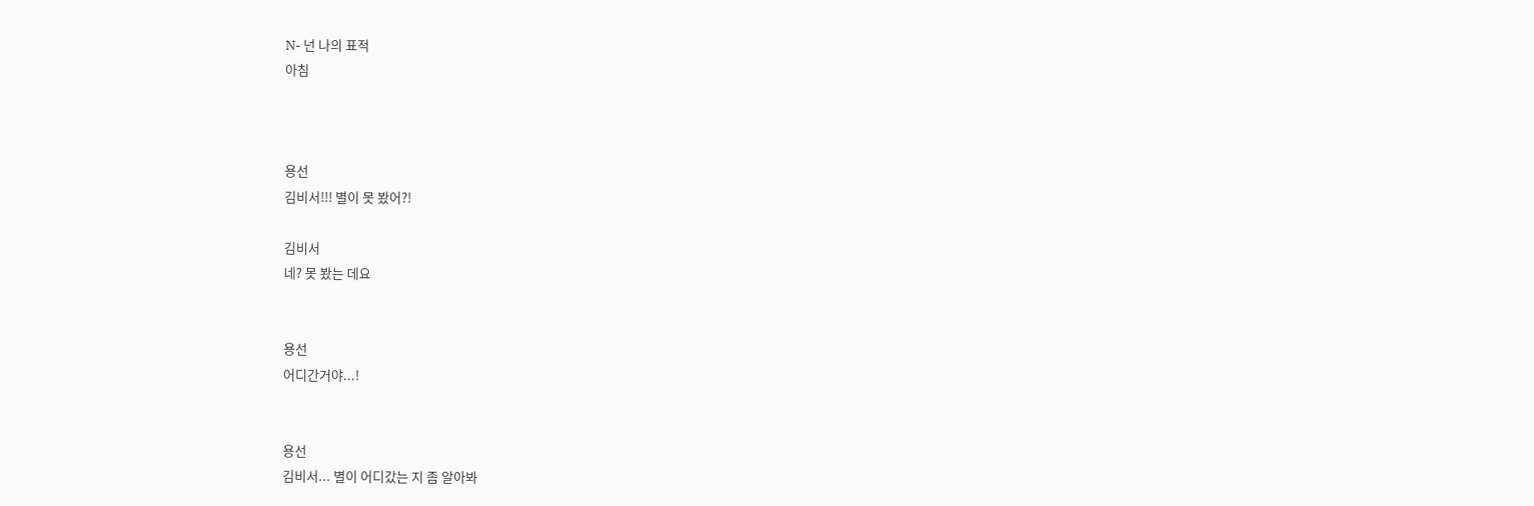N- 넌 나의 표적
아침



용선
김비서!!! 별이 못 봤어?!

김비서
네? 못 봤는 데요


용선
어디간거야...!


용선
김비서... 별이 어디갔는 지 좀 알아봐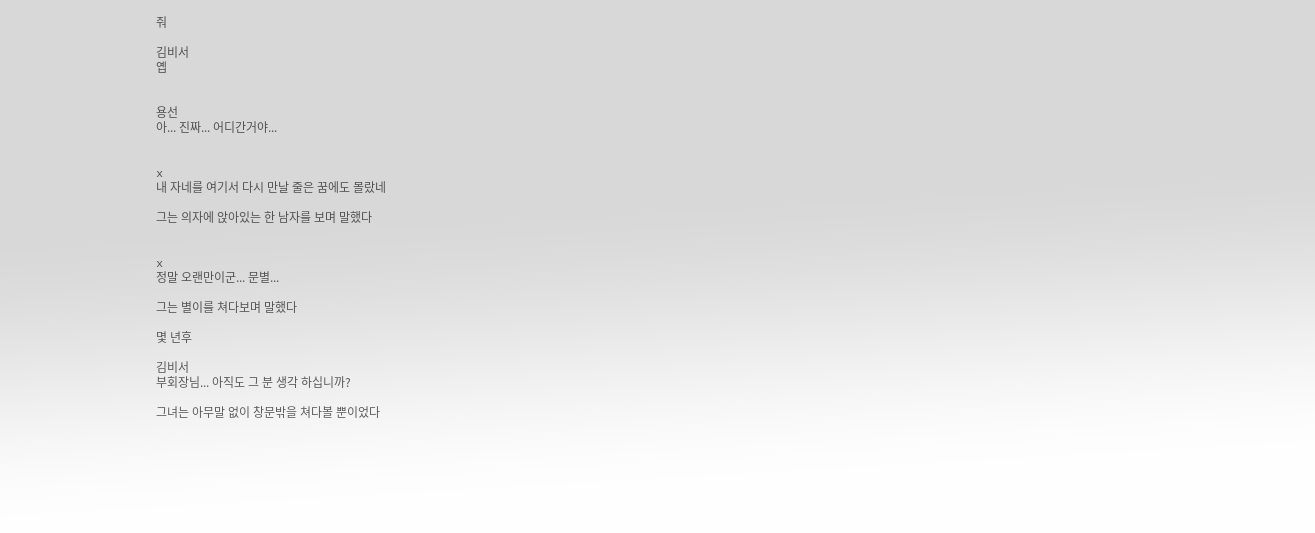줘

김비서
옙


용선
아... 진짜... 어디간거야...


x
내 자네를 여기서 다시 만날 줄은 꿈에도 몰랐네

그는 의자에 앉아있는 한 남자를 보며 말했다


x
정말 오랜만이군... 문별...

그는 별이를 쳐다보며 말했다

몇 년후

김비서
부회장님... 아직도 그 분 생각 하십니까?

그녀는 아무말 없이 창문밖을 쳐다볼 뿐이었다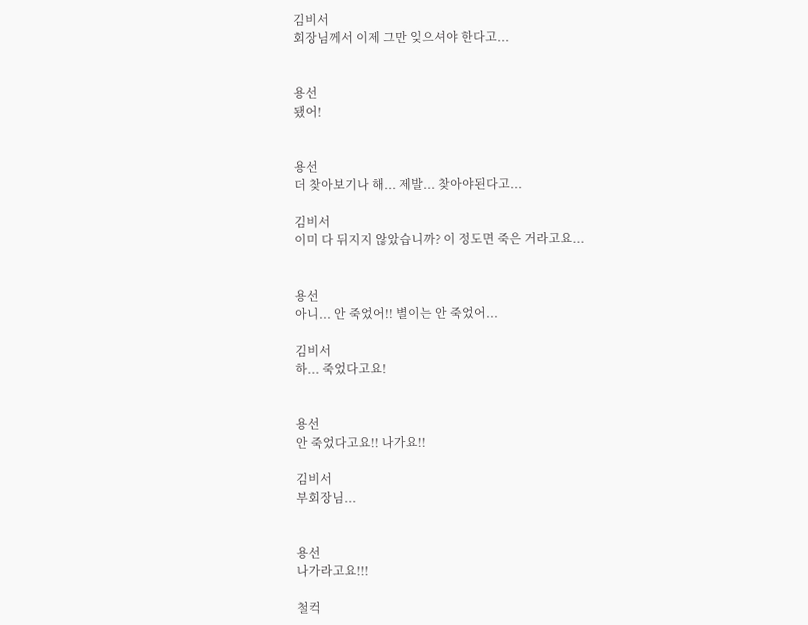김비서
회장님께서 이제 그만 잊으셔야 한다고...


용선
됐어!


용선
더 찾아보기나 해... 제발... 찾아야된다고...

김비서
이미 다 뒤지지 않았습니까? 이 정도면 죽은 거라고요...


용선
아니... 안 죽었어!! 별이는 안 죽었어...

김비서
하... 죽었다고요!


용선
안 죽었다고요!! 나가요!!

김비서
부회장님...


용선
나가라고요!!!

철컥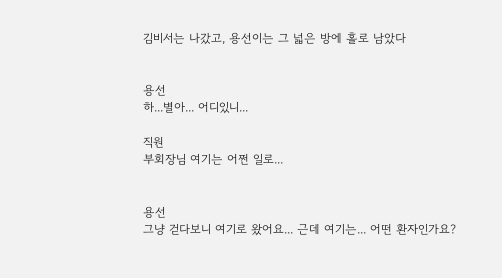김비서는 나갔고, 용선이는 그 넓은 방에 홀로 남았다


용선
하...별아... 어디있니...

직원
부회장님 여기는 어쩐 일로...


용선
그냥 걷다보니 여기로 왔어요... 근데 여기는... 어떤 환자인가요?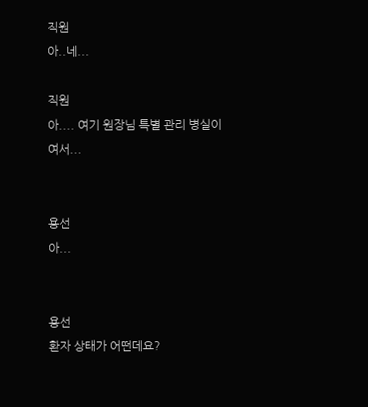직원
아..네...

직원
아.... 여기 원장님 특별 관리 병실이여서...


용선
아...


용선
환자 상태가 어떤데요?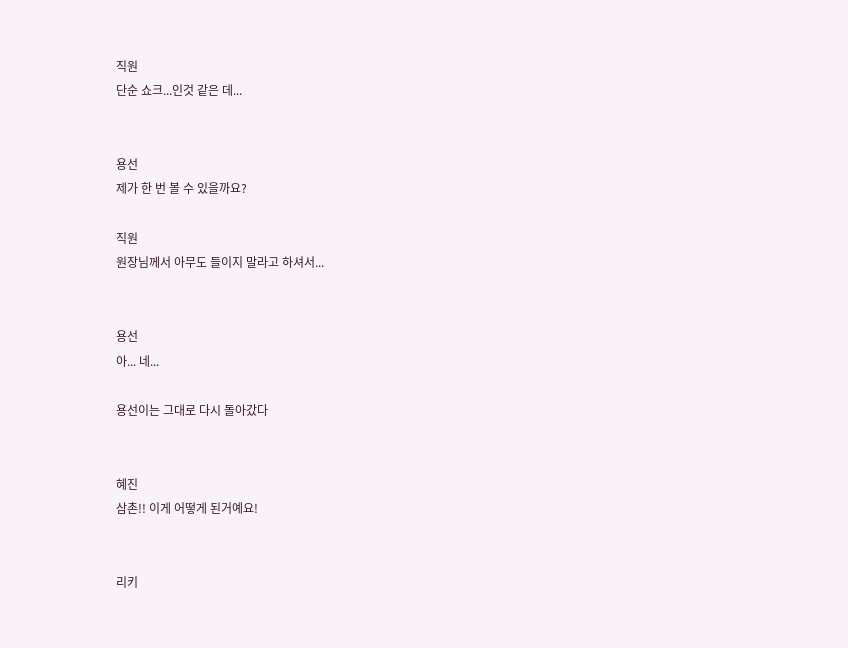직원
단순 쇼크...인것 같은 데...


용선
제가 한 번 볼 수 있을까요?

직원
원장님께서 아무도 들이지 말라고 하셔서...


용선
아... 네...

용선이는 그대로 다시 돌아갔다


혜진
삼촌!! 이게 어떻게 된거예요!


리키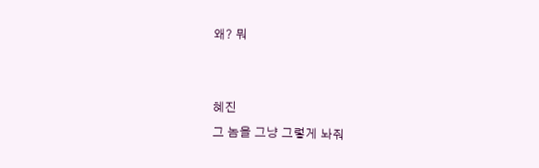왜? 뭐


혜진
그 놈을 그냥 그렇게 놔줘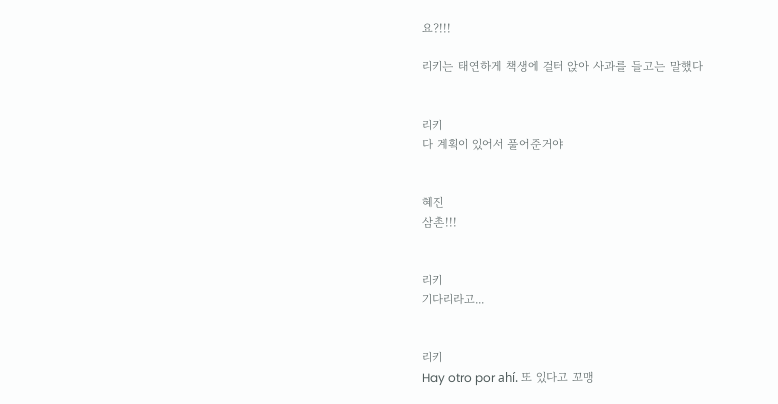요?!!!

리키는 태연하게 책생에 걸터 앉아 사과를 들고는 말했다


리키
다 계획이 있어서 풀어준거야


혜진
삼촌!!!


리키
기다리라고...


리키
Hay otro por ahí. 또 있다고 꼬맹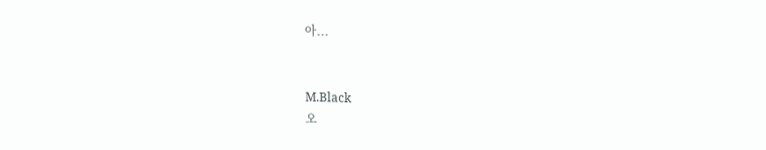아...


M.Black
오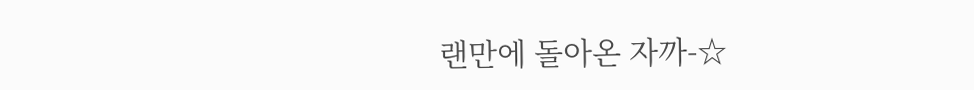랜만에 돌아온 자까-☆